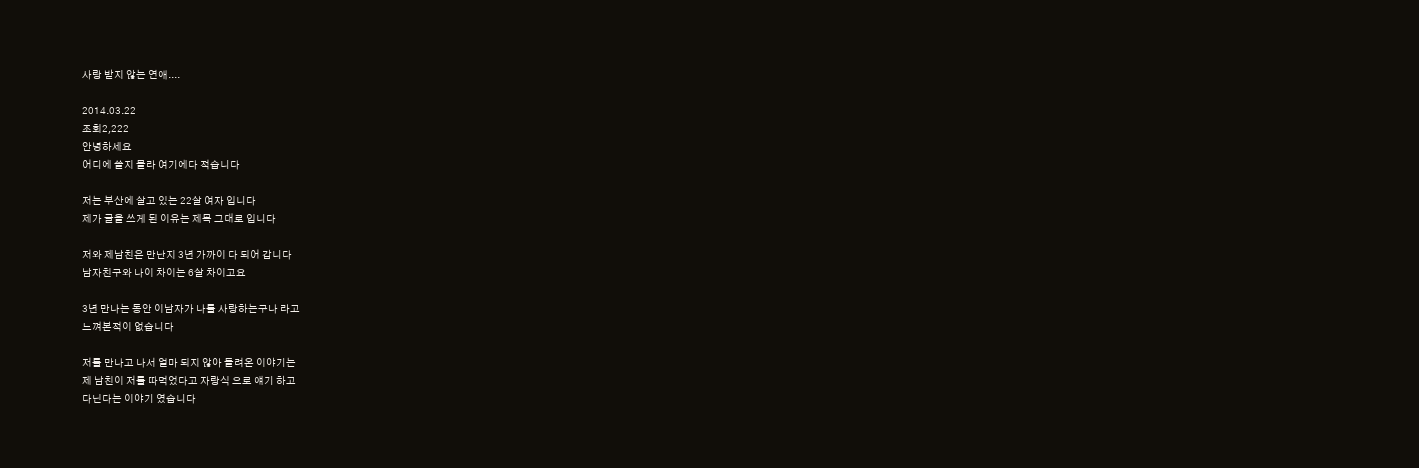사랑 받지 않는 연애....

2014.03.22
조회2,222
안녕하세요
어디에 쓸지 몰라 여기에다 적습니다

저는 부산에 살고 있는 22살 여자 입니다
제가 글을 쓰게 된 이유는 제목 그대로 입니다

저와 제남친은 만난지 3년 가까이 다 되어 갑니다
남자친구와 나이 차이는 6살 차이고요

3년 만나는 동안 이남자가 나를 사랑하는구나 라고
느껴본적이 없습니다

저를 만나고 나서 얼마 되지 않아 들려온 이야기는
제 남친이 저를 따먹었다고 자랑식 으로 얘기 하고
다닌다는 이야기 였습니다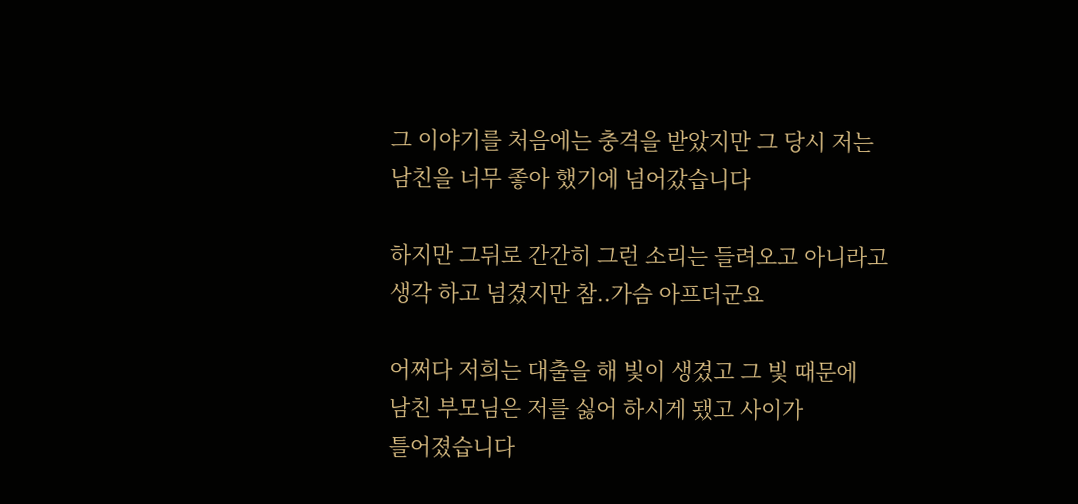그 이야기를 처음에는 충격을 받았지만 그 당시 저는
남친을 너무 좋아 했기에 넘어갔습니다

하지만 그뒤로 간간히 그런 소리는 들려오고 아니라고
생각 하고 넘겼지만 참..가슴 아프더군요

어쩌다 저희는 대출을 해 빛이 생겼고 그 빛 때문에
남친 부모님은 저를 싫어 하시게 됐고 사이가
틀어졌습니다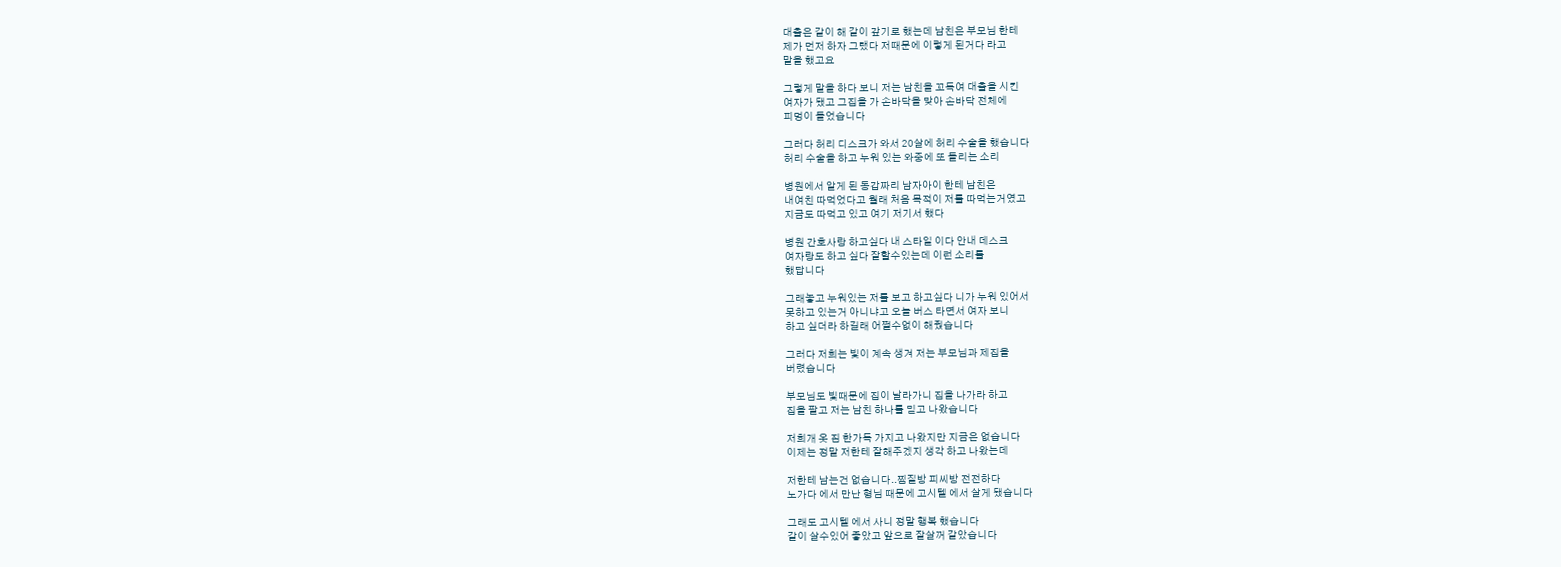대출은 같이 해 같이 갚기로 했는데 남친은 부모님 한테
제가 먼저 하자 그랬다 저때문에 이렇게 된거다 라고
말을 했고요

그렇게 말을 하다 보니 저는 남친을 꼬득여 대출을 시킨
여자가 됐고 그집을 가 손바닥을 맞아 손바닥 전체에
피멍이 들었습니다

그러다 허리 디스크가 와서 20살에 허리 수술을 했습니다
허리 수술을 하고 누워 있는 와중에 또 들리는 소리

병원에서 알게 된 동갑짜리 남자아이 한테 남친은
내여친 따먹었다고 월래 처음 목적이 저를 따먹는거였고
지금도 따먹고 있고 여기 저기서 했다

병원 간호사랑 하고싶다 내 스타일 이다 안내 데스크
여자랑도 하고 싶다 잘할수있는데 이런 소리를
했답니다

그래놓고 누워있는 저를 보고 하고싶다 니가 누워 있어서
못하고 있는거 아니냐고 오늘 버스 타면서 여자 보니
하고 싶더라 하길래 어쩔수없이 해줬습니다

그러다 저희는 빛이 계속 생겨 저는 부모님과 제집을
버렸습니다

부모님도 빛때문에 집이 날라가니 집을 나가라 하고
집을 팔고 저는 남친 하나를 믿고 나왔습니다

저희개 옷 짐 한가득 가지고 나왔지만 지금은 없습니다
이제는 정말 저한테 잘해주겠지 생각 하고 나왔는데

저한테 남는건 없습니다..찜질방 피씨방 전전하다
노가다 에서 만난 형님 때문에 고시텔 에서 살게 됐습니다

그래도 고시텔 에서 사니 정말 행복 했습니다
같이 살수있어 좋았고 앞으로 잘살꺼 같았습니다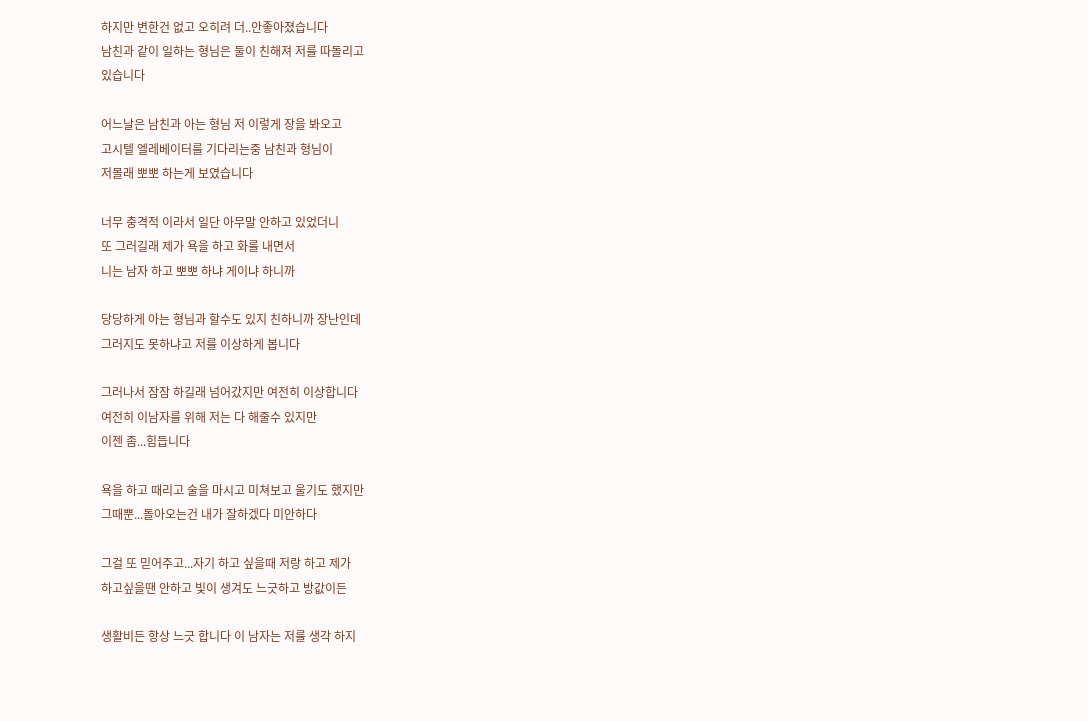하지만 변한건 없고 오히려 더..안좋아졌습니다
남친과 같이 일하는 형님은 둘이 친해져 저를 따돌리고
있습니다

어느날은 남친과 아는 형님 저 이렇게 장을 봐오고
고시텔 엘레베이터를 기다리는중 남친과 형님이
저몰래 뽀뽀 하는게 보였습니다

너무 충격적 이라서 일단 아무말 안하고 있었더니
또 그러길래 제가 욕을 하고 화를 내면서
니는 남자 하고 뽀뽀 하냐 게이냐 하니까

당당하게 아는 형님과 할수도 있지 친하니까 장난인데
그러지도 못하냐고 저를 이상하게 봅니다

그러나서 잠잠 하길래 넘어갔지만 여전히 이상합니다
여전히 이남자를 위해 저는 다 해줄수 있지만
이젠 좀...힘듭니다

욕을 하고 때리고 술을 마시고 미쳐보고 울기도 했지만
그때뿐...돌아오는건 내가 잘하겠다 미안하다

그걸 또 믿어주고...자기 하고 싶을때 저랑 하고 제가
하고싶을땐 안하고 빛이 생겨도 느긋하고 방값이든

생활비든 항상 느긋 합니다 이 남자는 저를 생각 하지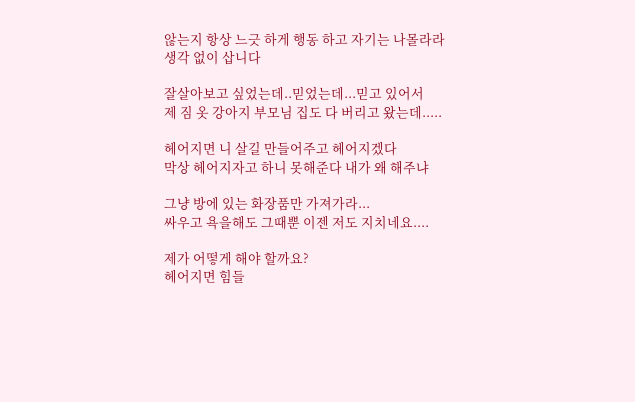않는지 항상 느긋 하게 행동 하고 자기는 나몰라라
생각 없이 삽니다

잘살아보고 싶었는데..믿었는데...믿고 있어서
제 짐 옷 강아지 부모님 집도 다 버리고 왔는데.....

헤어지면 니 살길 만들어주고 헤어지겠다
막상 헤어지자고 하니 못해준다 내가 왜 해주냐

그냥 방에 있는 화장품만 가져가라...
싸우고 욕을해도 그때뿐 이젠 저도 지치네요....

제가 어떻게 해야 할까요?
헤어지면 힘들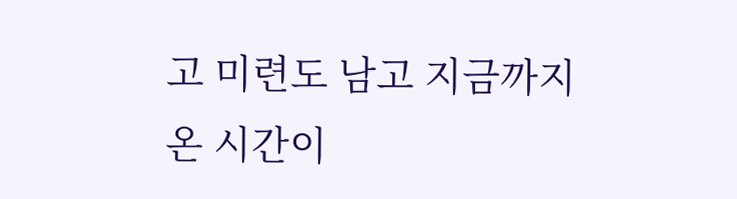고 미련도 남고 지금까지 온 시간이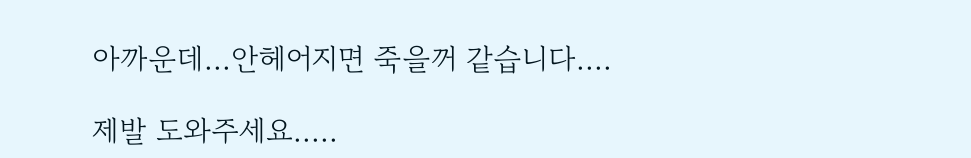아까운데...안헤어지면 죽을꺼 같습니다....

제발 도와주세요.....